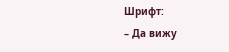Шрифт:
– Да вижу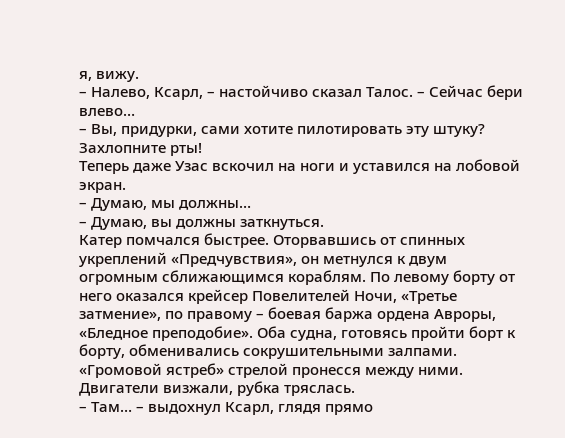я, вижу.
– Налево, Ксарл, – настойчиво сказал Талос. – Сейчас бери влево…
– Вы, придурки, сами хотите пилотировать эту штуку? Захлопните рты!
Теперь даже Узас вскочил на ноги и уставился на лобовой экран.
– Думаю, мы должны…
– Думаю, вы должны заткнуться.
Катер помчался быстрее. Оторвавшись от спинных укреплений «Предчувствия», он метнулся к двум огромным сближающимся кораблям. По левому борту от него оказался крейсер Повелителей Ночи, «Третье затмение», по правому – боевая баржа ордена Авроры, «Бледное преподобие». Оба судна, готовясь пройти борт к борту, обменивались сокрушительными залпами.
«Громовой ястреб» стрелой пронесся между ними. Двигатели визжали, рубка тряслась.
– Там… – выдохнул Ксарл, глядя прямо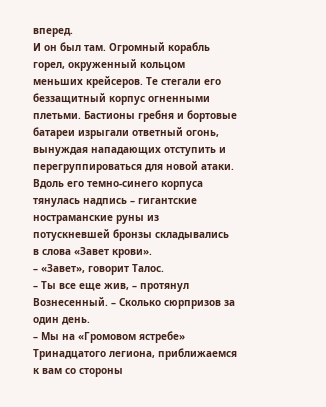вперед.
И он был там. Огромный корабль горел, окруженный кольцом меньших крейсеров. Те стегали его беззащитный корпус огненными плетьми. Бастионы гребня и бортовые батареи изрыгали ответный огонь, вынуждая нападающих отступить и перегруппироваться для новой атаки. Вдоль его темно-синего корпуса тянулась надпись – гигантские ностраманские руны из потускневшей бронзы складывались в слова «Завет крови».
– «Завет», говорит Талос.
– Ты все еще жив, – протянул Вознесенный. – Сколько сюрпризов за один день.
– Мы на «Громовом ястребе» Тринадцатого легиона, приближаемся к вам со стороны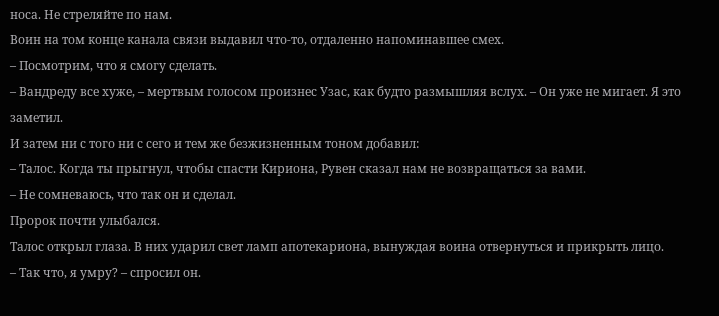носа. Не стреляйте по нам.
Воин на том конце канала связи выдавил что-то, отдаленно напоминавшее смех.
– Посмотрим, что я смогу сделать.
– Вандреду все хуже, – мертвым голосом произнес Узас, как будто размышляя вслух. – Он уже не мигает. Я это заметил.
И затем ни с того ни с сего и тем же безжизненным тоном добавил:
– Талос. Когда ты прыгнул, чтобы спасти Кириона, Рувен сказал нам не возвращаться за вами.
– Не сомневаюсь, что так он и сделал.
Пророк почти улыбался.
Талос открыл глаза. В них ударил свет ламп апотекариона, вынуждая воина отвернуться и прикрыть лицо.
– Так что, я умру? – спросил он.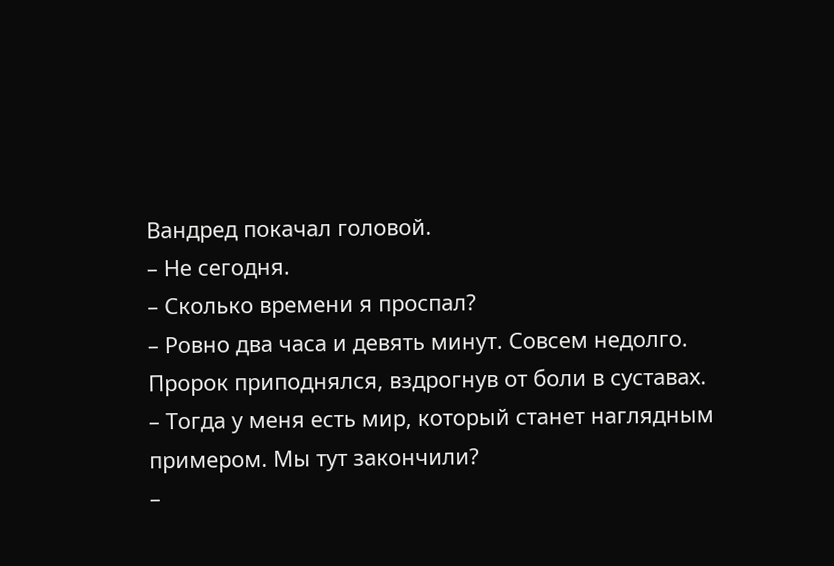Вандред покачал головой.
– Не сегодня.
– Сколько времени я проспал?
– Ровно два часа и девять минут. Совсем недолго.
Пророк приподнялся, вздрогнув от боли в суставах.
– Тогда у меня есть мир, который станет наглядным примером. Мы тут закончили?
–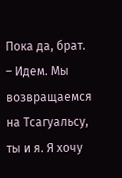Пока да, брат.
– Идем. Мы возвращаемся на Тсагуальсу, ты и я. Я хочу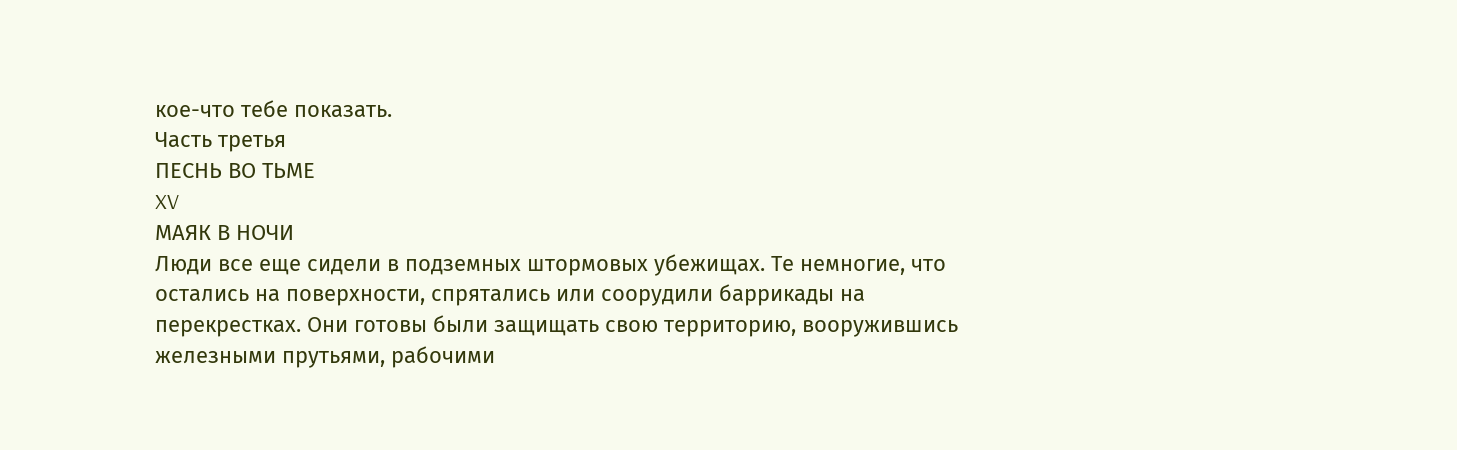кое-что тебе показать.
Часть третья
ПЕСНЬ ВО ТЬМЕ
XV
МАЯК В НОЧИ
Люди все еще сидели в подземных штормовых убежищах. Те немногие, что остались на поверхности, спрятались или соорудили баррикады на перекрестках. Они готовы были защищать свою территорию, вооружившись железными прутьями, рабочими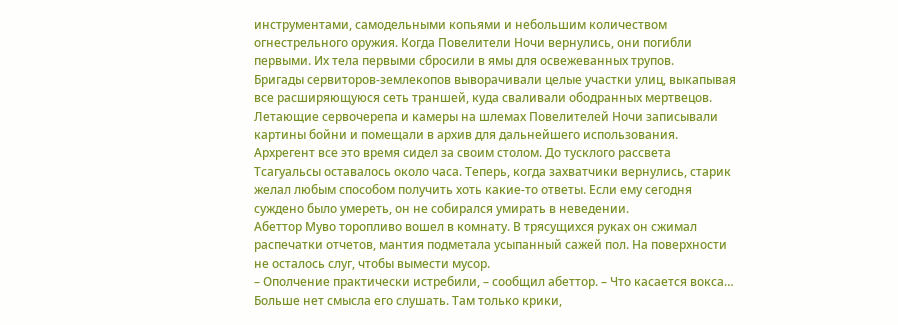инструментами, самодельными копьями и небольшим количеством огнестрельного оружия. Когда Повелители Ночи вернулись, они погибли первыми. Их тела первыми сбросили в ямы для освежеванных трупов.
Бригады сервиторов-землекопов выворачивали целые участки улиц, выкапывая все расширяющуюся сеть траншей, куда сваливали ободранных мертвецов. Летающие сервочерепа и камеры на шлемах Повелителей Ночи записывали картины бойни и помещали в архив для дальнейшего использования.
Архрегент все это время сидел за своим столом. До тусклого рассвета Тсагуальсы оставалось около часа. Теперь, когда захватчики вернулись, старик желал любым способом получить хоть какие-то ответы. Если ему сегодня суждено было умереть, он не собирался умирать в неведении.
Абеттор Муво торопливо вошел в комнату. В трясущихся руках он сжимал распечатки отчетов, мантия подметала усыпанный сажей пол. На поверхности не осталось слуг, чтобы вымести мусор.
– Ополчение практически истребили, – сообщил абеттор. – Что касается вокса… Больше нет смысла его слушать. Там только крики,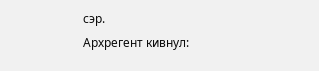сэр.
Архрегент кивнул: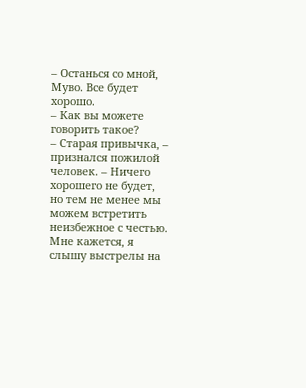– Останься со мной, Муво. Все будет хорошо.
– Как вы можете говорить такое?
– Старая привычка, – признался пожилой человек. – Ничего хорошего не будет, но тем не менее мы можем встретить неизбежное с честью. Мне кажется, я слышу выстрелы на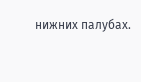нижних палубах.